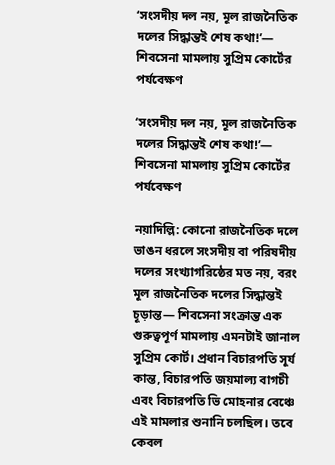‘সংসদীয় দল নয়, মূল রাজনৈতিক দলের সিদ্ধান্তই শেষ কথা!’— শিবসেনা মামলায় সুপ্রিম কোর্টের পর্যবেক্ষণ

‘সংসদীয় দল নয়, মূল রাজনৈতিক দলের সিদ্ধান্তই শেষ কথা!’— শিবসেনা মামলায় সুপ্রিম কোর্টের পর্যবেক্ষণ

নয়াদিল্লি: কোনো রাজনৈতিক দলে ভাঙন ধরলে সংসদীয় বা পরিষদীয় দলের সংখ্যাগরিষ্ঠের মত নয়, বরং মূল রাজনৈতিক দলের সিদ্ধান্তই চূড়ান্ত— শিবসেনা সংক্রান্ত এক গুরুত্বপূর্ণ মামলায় এমনটাই জানাল সুপ্রিম কোর্ট। প্রধান বিচারপতি সূর্য কান্ত, বিচারপতি জয়মাল্য বাগচী এবং বিচারপতি ভি মোহনার বেঞ্চে এই মামলার শুনানি চলছিল। তবে কেবল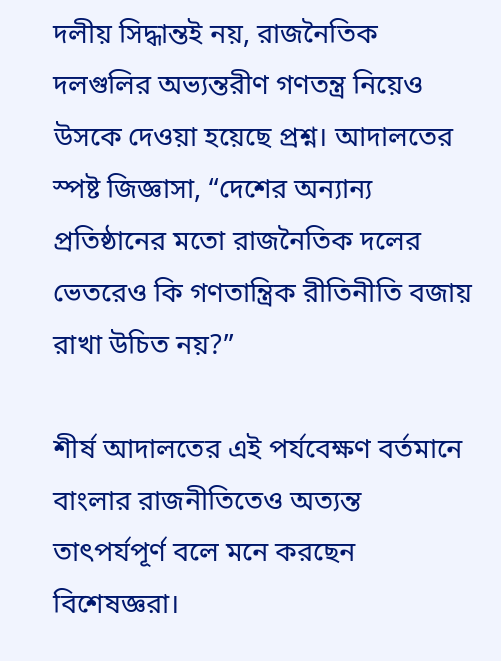দলীয় সিদ্ধান্তই নয়, রাজনৈতিক দলগুলির অভ্যন্তরীণ গণতন্ত্র নিয়েও উসকে দেওয়া হয়েছে প্রশ্ন। আদালতের স্পষ্ট জিজ্ঞাসা, “দেশের অন্যান্য প্রতিষ্ঠানের মতো রাজনৈতিক দলের ভেতরেও কি গণতান্ত্রিক রীতিনীতি বজায় রাখা উচিত নয়?”

শীর্ষ আদালতের এই পর্যবেক্ষণ বর্তমানে বাংলার রাজনীতিতেও অত্যন্ত তাৎপর্যপূর্ণ বলে মনে করছেন বিশেষজ্ঞরা।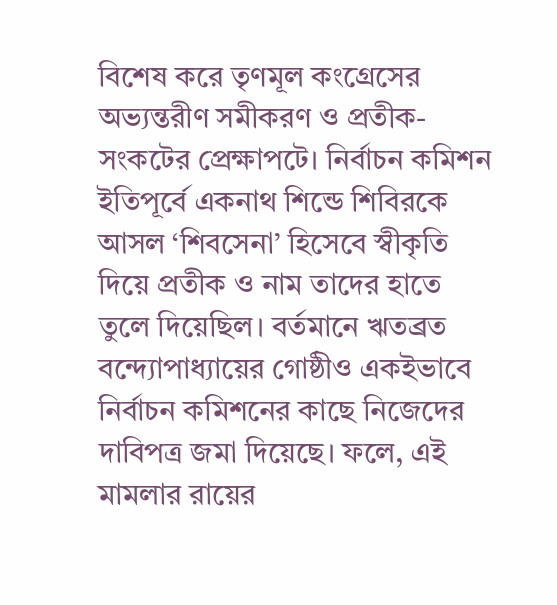বিশেষ করে তৃণমূল কংগ্রেসের অভ্যন্তরীণ সমীকরণ ও প্রতীক-সংকটের প্রেক্ষাপটে। নির্বাচন কমিশন ইতিপূর্বে একনাথ শিন্ডে শিবিরকে আসল ‘শিবসেনা’ হিসেবে স্বীকৃতি দিয়ে প্রতীক ও নাম তাদের হাতে তুলে দিয়েছিল। বর্তমানে ঋতব্রত বন্দ্যোপাধ্যায়ের গোষ্ঠীও একইভাবে নির্বাচন কমিশনের কাছে নিজেদের দাবিপত্র জমা দিয়েছে। ফলে, এই মামলার রায়ের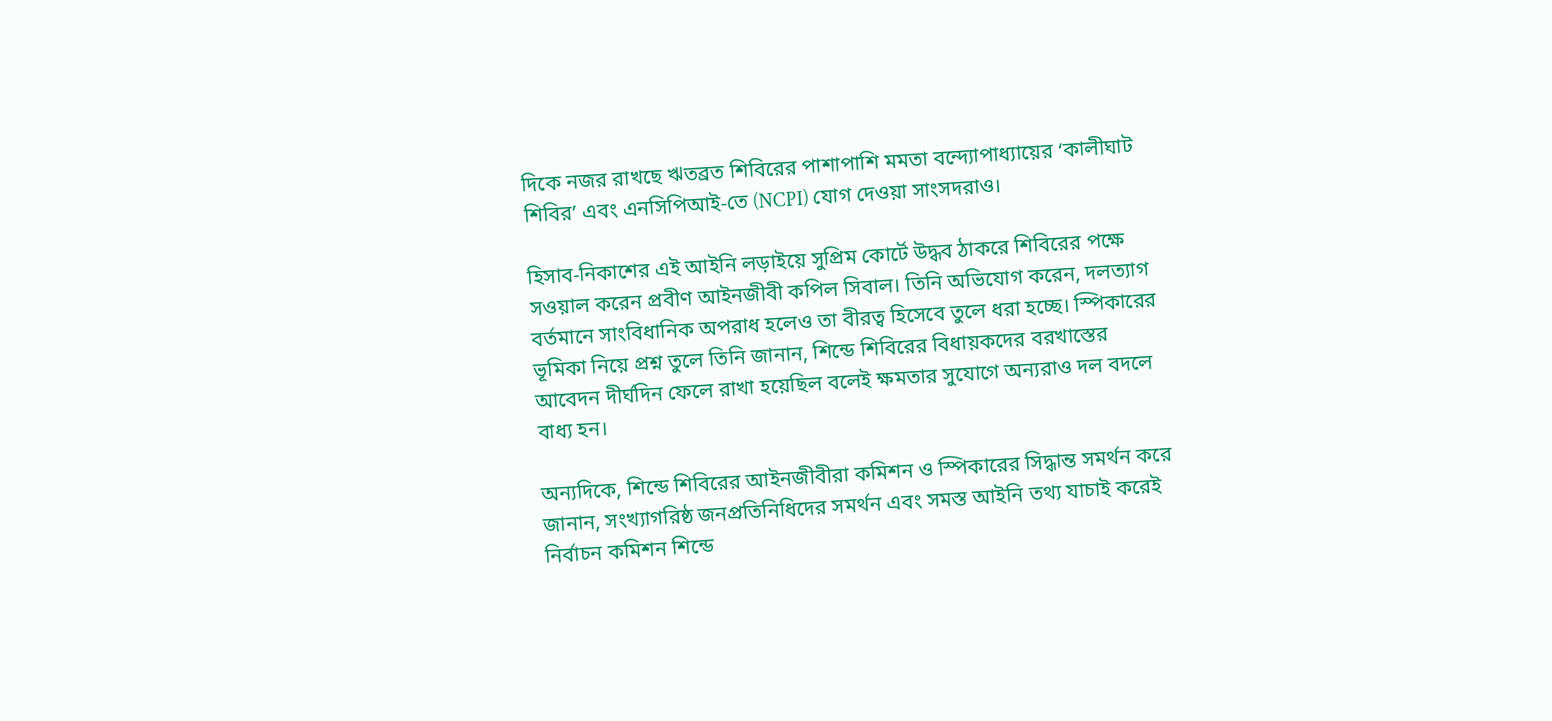দিকে নজর রাখছে ঋতব্রত শিবিরের পাশাপাশি মমতা বন্দ্যোপাধ্যায়ের ‘কালীঘাট শিবির’ এবং এনসিপিআই-তে (NCPI) যোগ দেওয়া সাংসদরাও।

হিসাব-নিকাশের এই আইনি লড়াইয়ে সুপ্রিম কোর্টে উদ্ধব ঠাকরে শিবিরের পক্ষে সওয়াল করেন প্রবীণ আইনজীবী কপিল সিবাল। তিনি অভিযোগ করেন, দলত্যাগ বর্তমানে সাংবিধানিক অপরাধ হলেও তা বীরত্ব হিসেবে তুলে ধরা হচ্ছে। স্পিকারের ভূমিকা নিয়ে প্রশ্ন তুলে তিনি জানান, শিন্ডে শিবিরের বিধায়কদের বরখাস্তের আবেদন দীর্ঘদিন ফেলে রাখা হয়েছিল বলেই ক্ষমতার সুযোগে অন্যরাও দল বদলে বাধ্য হন।

অন্যদিকে, শিন্ডে শিবিরের আইনজীবীরা কমিশন ও স্পিকারের সিদ্ধান্ত সমর্থন করে জানান, সংখ্যাগরিষ্ঠ জনপ্রতিনিধিদের সমর্থন এবং সমস্ত আইনি তথ্য যাচাই করেই নির্বাচন কমিশন শিন্ডে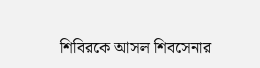শিবিরকে আসল শিবসেনার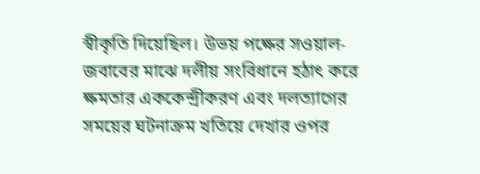স্বীকৃতি দিয়েছিল। উভয় পক্ষের সওয়াল-জবাবের মাঝে দলীয় সংবিধানে হঠাৎ করে ক্ষমতার এককেন্দ্রীকরণ এবং দলত্যাগের সময়ের ঘটনাক্রম খতিয়ে দেখার ওপর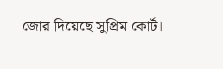জোর দিয়েছে সুপ্রিম কোর্ট।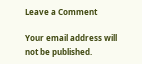Leave a Comment

Your email address will not be published.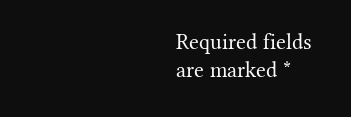Required fields are marked *